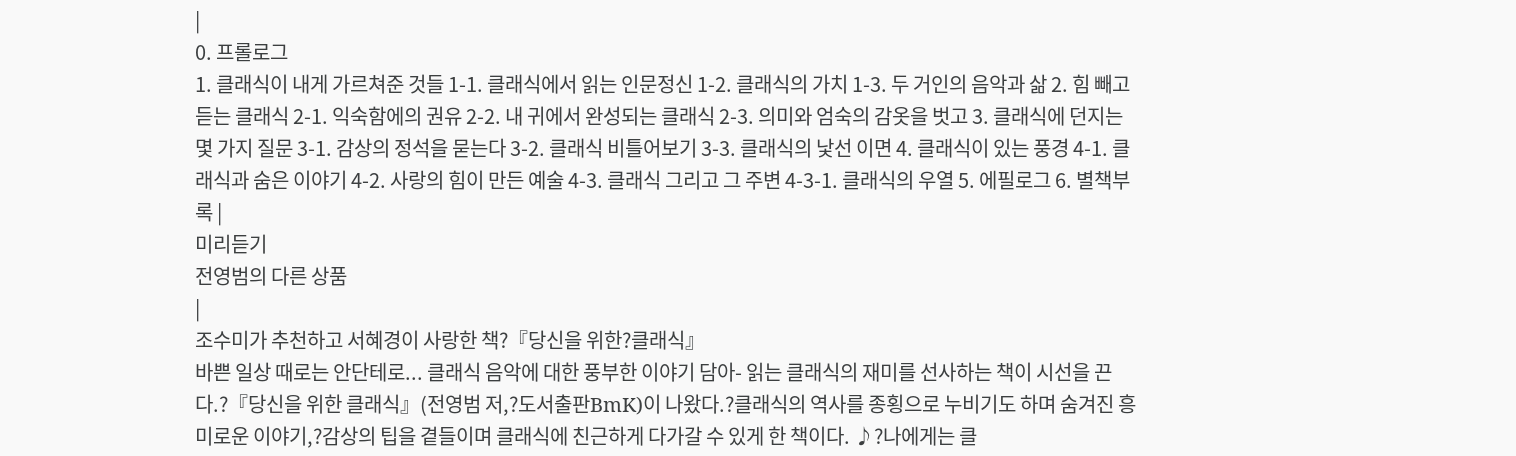|
0. 프롤로그
1. 클래식이 내게 가르쳐준 것들 1-1. 클래식에서 읽는 인문정신 1-2. 클래식의 가치 1-3. 두 거인의 음악과 삶 2. 힘 빼고 듣는 클래식 2-1. 익숙함에의 권유 2-2. 내 귀에서 완성되는 클래식 2-3. 의미와 엄숙의 감옷을 벗고 3. 클래식에 던지는 몇 가지 질문 3-1. 감상의 정석을 묻는다 3-2. 클래식 비틀어보기 3-3. 클래식의 낯선 이면 4. 클래식이 있는 풍경 4-1. 클래식과 숨은 이야기 4-2. 사랑의 힘이 만든 예술 4-3. 클래식 그리고 그 주변 4-3-1. 클래식의 우열 5. 에필로그 6. 별책부록 |
미리듣기
전영범의 다른 상품
|
조수미가 추천하고 서혜경이 사랑한 책?『당신을 위한?클래식』
바쁜 일상 때로는 안단테로... 클래식 음악에 대한 풍부한 이야기 담아- 읽는 클래식의 재미를 선사하는 책이 시선을 끈다.?『당신을 위한 클래식』(전영범 저,?도서출판BmK)이 나왔다.?클래식의 역사를 종횡으로 누비기도 하며 숨겨진 흥미로운 이야기,?감상의 팁을 곁들이며 클래식에 친근하게 다가갈 수 있게 한 책이다. ♪?나에게는 클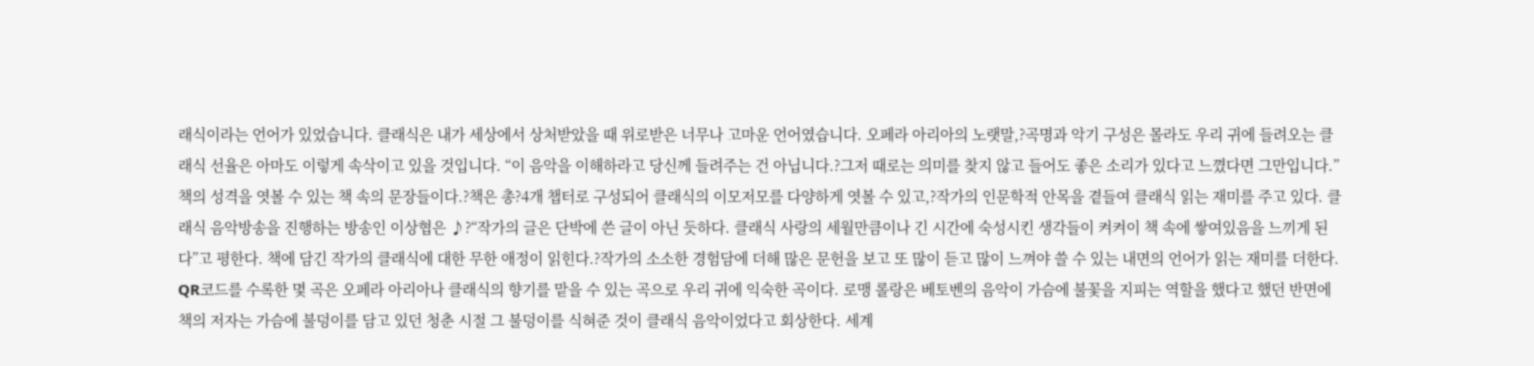래식이라는 언어가 있었습니다. 클래식은 내가 세상에서 상처받았을 때 위로받은 너무나 고마운 언어였습니다. 오페라 아리아의 노랫말,?곡명과 악기 구성은 몰라도 우리 귀에 들려오는 클래식 선율은 아마도 이렇게 속삭이고 있을 것입니다. “이 음악을 이해하라고 당신께 들려주는 건 아닙니다.?그저 때로는 의미를 찾지 않고 들어도 좋은 소리가 있다고 느꼈다면 그만입니다.” 책의 성격을 엿볼 수 있는 책 속의 문장들이다.?책은 총?4개 챕터로 구성되어 클래식의 이모저모를 다양하게 엿볼 수 있고,?작가의 인문학적 안목을 곁들여 클래식 읽는 재미를 주고 있다. 클래식 음악방송을 진행하는 방송인 이상협은 ♪?“작가의 글은 단박에 쓴 글이 아닌 듯하다. 클래식 사랑의 세월만큼이나 긴 시간에 숙성시킨 생각들이 켜켜이 책 속에 쌓여있음을 느끼게 된다”고 평한다. 책에 담긴 작가의 클래식에 대한 무한 애정이 읽힌다.?작가의 소소한 경험담에 더해 많은 문헌을 보고 또 많이 듣고 많이 느껴야 쓸 수 있는 내면의 언어가 읽는 재미를 더한다. QR코드를 수록한 몇 곡은 오페라 아리아나 클래식의 향기를 맡을 수 있는 곡으로 우리 귀에 익숙한 곡이다. 로맹 롤랑은 베토벤의 음악이 가슴에 불꽃을 지피는 역할을 했다고 했던 반면에 책의 저자는 가슴에 불덩이를 담고 있던 청춘 시절 그 불덩이를 식혀준 것이 클래식 음악이었다고 회상한다. 세계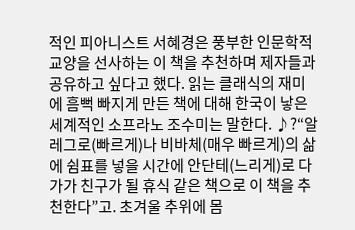적인 피아니스트 서혜경은 풍부한 인문학적 교양을 선사하는 이 책을 추천하며 제자들과 공유하고 싶다고 했다. 읽는 클래식의 재미에 흠뻑 빠지게 만든 책에 대해 한국이 낳은 세계적인 소프라노 조수미는 말한다. ♪?“알레그로(빠르게)나 비바체(매우 빠르게)의 삶에 쉼표를 넣을 시간에 안단테(느리게)로 다가가 친구가 될 휴식 같은 책으로 이 책을 추천한다”고. 초겨울 추위에 몸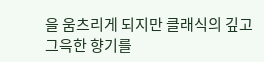을 움츠리게 되지만 클래식의 깊고 그윽한 향기를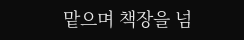맡으며 책장을 넘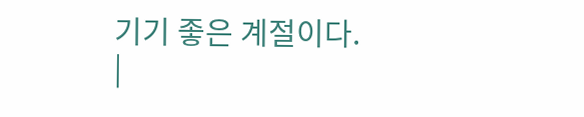기기 좋은 계절이다. |